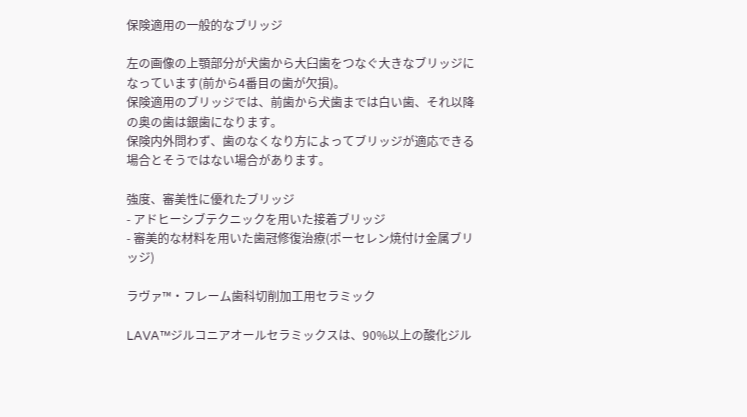保険適用の一般的なブリッジ

左の画像の上顎部分が犬歯から大臼歯をつなぐ大きなブリッジになっています(前から4番目の歯が欠損)。
保険適用のブリッジでは、前歯から犬歯までは白い歯、それ以降の奥の歯は銀歯になります。
保険内外問わず、歯のなくなり方によってブリッジが適応できる場合とそうではない場合があります。

強度、審美性に優れたブリッジ
- アドヒーシブテクニックを用いた接着ブリッジ
- 審美的な材料を用いた歯冠修復治療(ポーセレン焼付け金属ブリッジ)

ラヴァ™・フレーム歯科切削加工用セラミック

LAVA™ジルコニアオールセラミックスは、90%以上の酸化ジル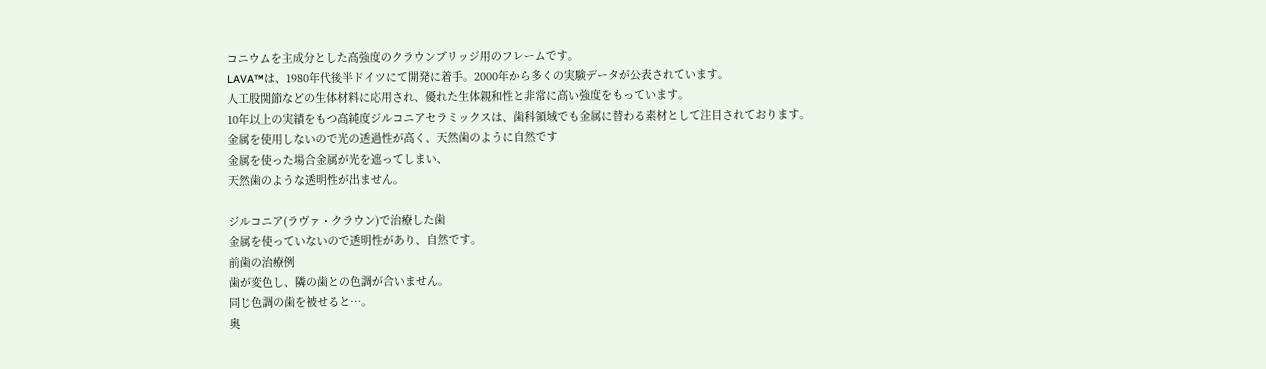コニウムを主成分とした高強度のクラウンブリッジ用のフレームです。
LAVA™は、1980年代後半ドイツにて開発に着手。2000年から多くの実験データが公表されています。
人工股関節などの生体材料に応用され、優れた生体親和性と非常に高い強度をもっています。
10年以上の実績をもつ高純度ジルコニアセラミックスは、歯科領域でも金属に替わる素材として注目されております。
金属を使用しないので光の透過性が高く、天然歯のように自然です
金属を使った場合金属が光を遮ってしまい、
天然歯のような透明性が出ません。

ジルコニア(ラヴァ・クラウン)で治療した歯
金属を使っていないので透明性があり、自然です。
前歯の治療例
歯が変色し、隣の歯との色調が合いません。
同じ色調の歯を被せると…。
奥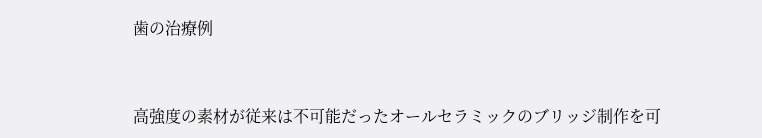歯の治療例


高強度の素材が従来は不可能だったオールセラミックのブリッジ制作を可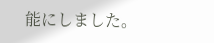能にしました。